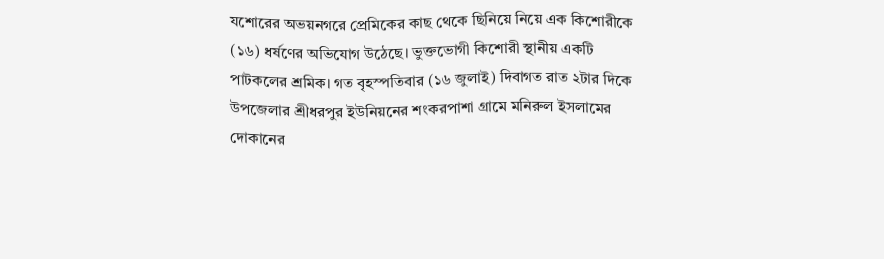যশোরের অভয়নগরে প্রেমিকের কাছ থেকে ছিনিয়ে নিয়ে এক কিশোরীকে (১৬) ধর্ষণের অভিযোগ উঠেছে। ভুক্তভোগী কিশোরী স্থানীয় একটি পাটকলের শ্রমিক। গত বৃহস্পতিবার (১৬ জুলাই) দিবাগত রাত ২টার দিকে উপজেলার শ্রীধরপুর ইউনিয়নের শংকরপাশা গ্রামে মনিরুল ইসলামের দোকানের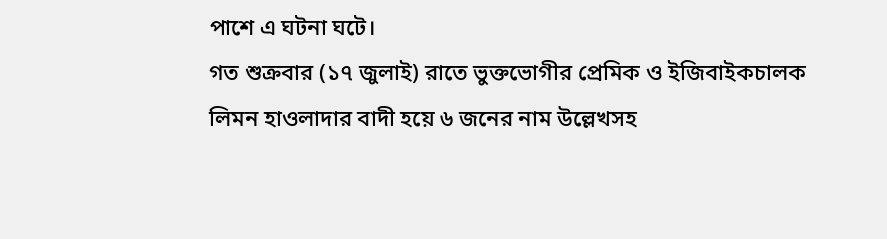পাশে এ ঘটনা ঘটে।
গত শুক্রবার (১৭ জুলাই) রাতে ভুক্তভোগীর প্রেমিক ও ইজিবাইকচালক লিমন হাওলাদার বাদী হয়ে ৬ জনের নাম উল্লেখসহ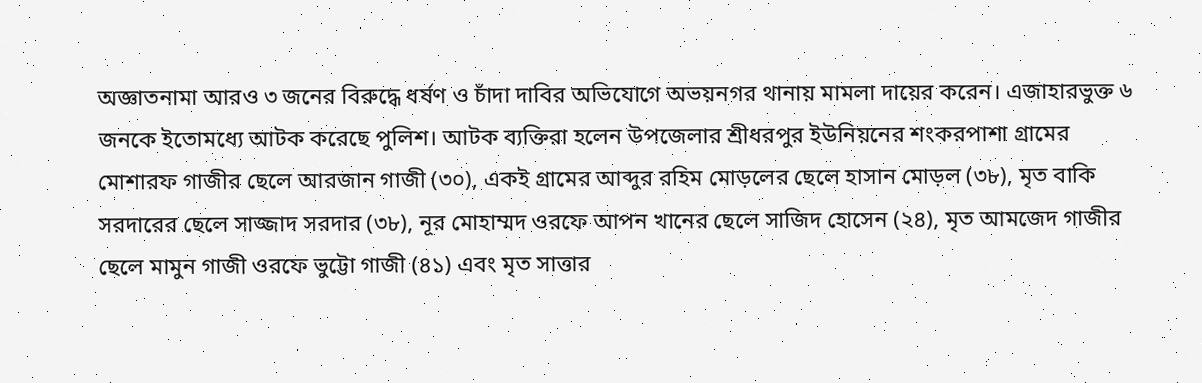অজ্ঞাতনামা আরও ৩ জনের বিরুদ্ধে ধর্ষণ ও চাঁদা দাবির অভিযোগে অভয়নগর থানায় মামলা দায়ের করেন। এজাহারভুক্ত ৬ জনকে ইতোমধ্যে আটক করেছে পুলিশ। আটক ব্যক্তিরা হলেন উপজেলার শ্রীধরপুর ইউনিয়নের শংকরপাশা গ্রামের মোশারফ গাজীর ছেলে আরজান গাজী (৩০), একই গ্রামের আব্দুর রহিম মোড়লের ছেলে হাসান মোড়ল (৩৮), মৃত বাকি সরদারের ছেলে সাজ্জাদ সরদার (৩৮), নূর মোহাম্মদ ওরফে আপন খানের ছেলে সাজিদ হোসেন (২৪), মৃত আমজেদ গাজীর ছেলে মামুন গাজী ওরফে ভুট্টো গাজী (৪১) এবং মৃত সাত্তার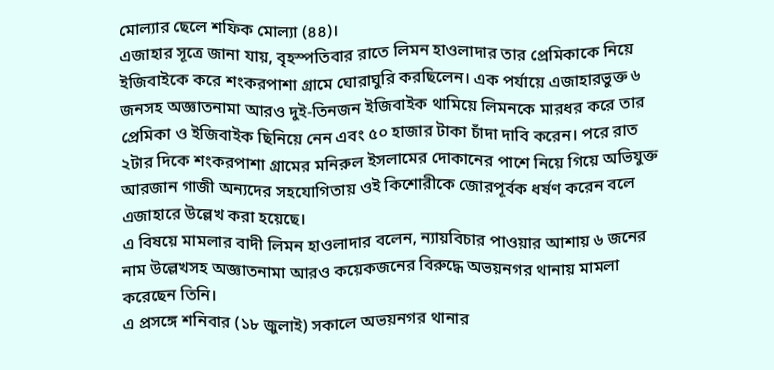মোল্যার ছেলে শফিক মোল্যা (৪৪)।
এজাহার সূত্রে জানা যায়, বৃহস্পতিবার রাতে লিমন হাওলাদার তার প্রেমিকাকে নিয়ে ইজিবাইকে করে শংকরপাশা গ্রামে ঘোরাঘুরি করছিলেন। এক পর্যায়ে এজাহারভুক্ত ৬ জনসহ অজ্ঞাতনামা আরও দুই-তিনজন ইজিবাইক থামিয়ে লিমনকে মারধর করে তার প্রেমিকা ও ইজিবাইক ছিনিয়ে নেন এবং ৫০ হাজার টাকা চাঁদা দাবি করেন। পরে রাত ২টার দিকে শংকরপাশা গ্রামের মনিরুল ইসলামের দোকানের পাশে নিয়ে গিয়ে অভিযুক্ত আরজান গাজী অন্যদের সহযোগিতায় ওই কিশোরীকে জোরপূর্বক ধর্ষণ করেন বলে এজাহারে উল্লেখ করা হয়েছে।
এ বিষয়ে মামলার বাদী লিমন হাওলাদার বলেন, ন্যায়বিচার পাওয়ার আশায় ৬ জনের নাম উল্লেখসহ অজ্ঞাতনামা আরও কয়েকজনের বিরুদ্ধে অভয়নগর থানায় মামলা করেছেন তিনি।
এ প্রসঙ্গে শনিবার (১৮ জুলাই) সকালে অভয়নগর থানার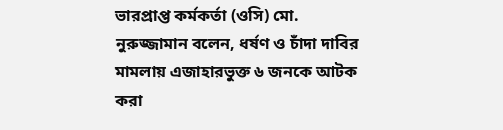ভারপ্রাপ্ত কর্মকর্তা (ওসি) মো. নুরুজ্জামান বলেন, ধর্ষণ ও চাঁদা দাবির মামলায় এজাহারভুক্ত ৬ জনকে আটক করা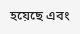হয়েছে এবং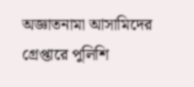অজ্ঞাতনামা আসামিদের গ্রেপ্তারে পুলিশি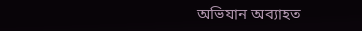অভিযান অব্যাহত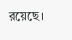রয়েছে।